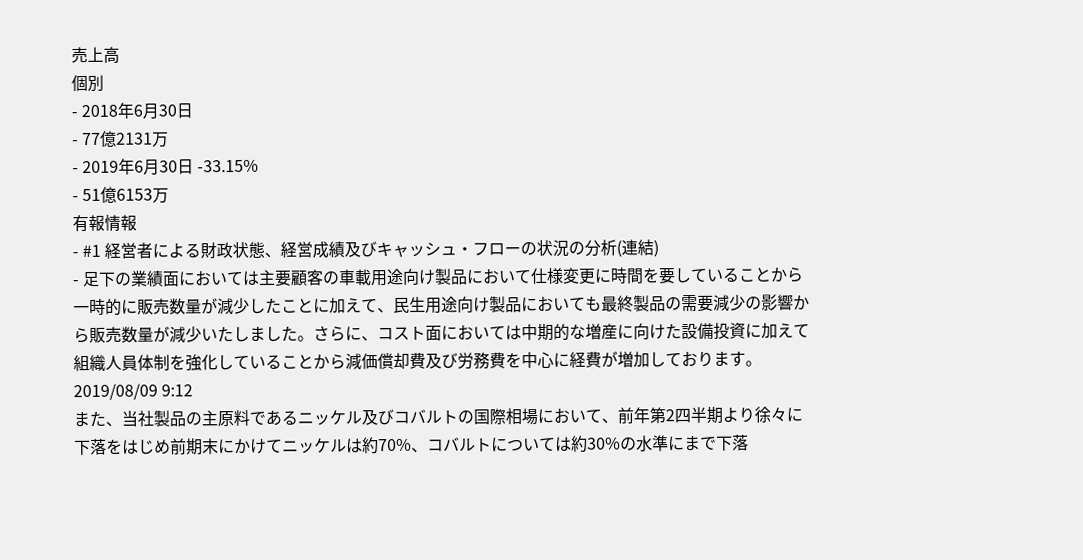売上高
個別
- 2018年6月30日
- 77億2131万
- 2019年6月30日 -33.15%
- 51億6153万
有報情報
- #1 経営者による財政状態、経営成績及びキャッシュ・フローの状況の分析(連結)
- 足下の業績面においては主要顧客の車載用途向け製品において仕様変更に時間を要していることから一時的に販売数量が減少したことに加えて、民生用途向け製品においても最終製品の需要減少の影響から販売数量が減少いたしました。さらに、コスト面においては中期的な増産に向けた設備投資に加えて組織人員体制を強化していることから減価償却費及び労務費を中心に経費が増加しております。2019/08/09 9:12
また、当社製品の主原料であるニッケル及びコバルトの国際相場において、前年第2四半期より徐々に下落をはじめ前期末にかけてニッケルは約70%、コバルトについては約30%の水準にまで下落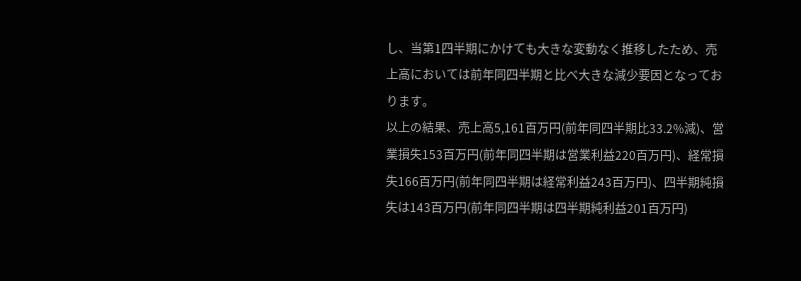し、当第1四半期にかけても大きな変動なく推移したため、売上高においては前年同四半期と比べ大きな減少要因となっております。
以上の結果、売上高5,161百万円(前年同四半期比33.2%減)、営業損失153百万円(前年同四半期は営業利益220百万円)、経常損失166百万円(前年同四半期は経常利益243百万円)、四半期純損失は143百万円(前年同四半期は四半期純利益201百万円)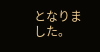となりました。